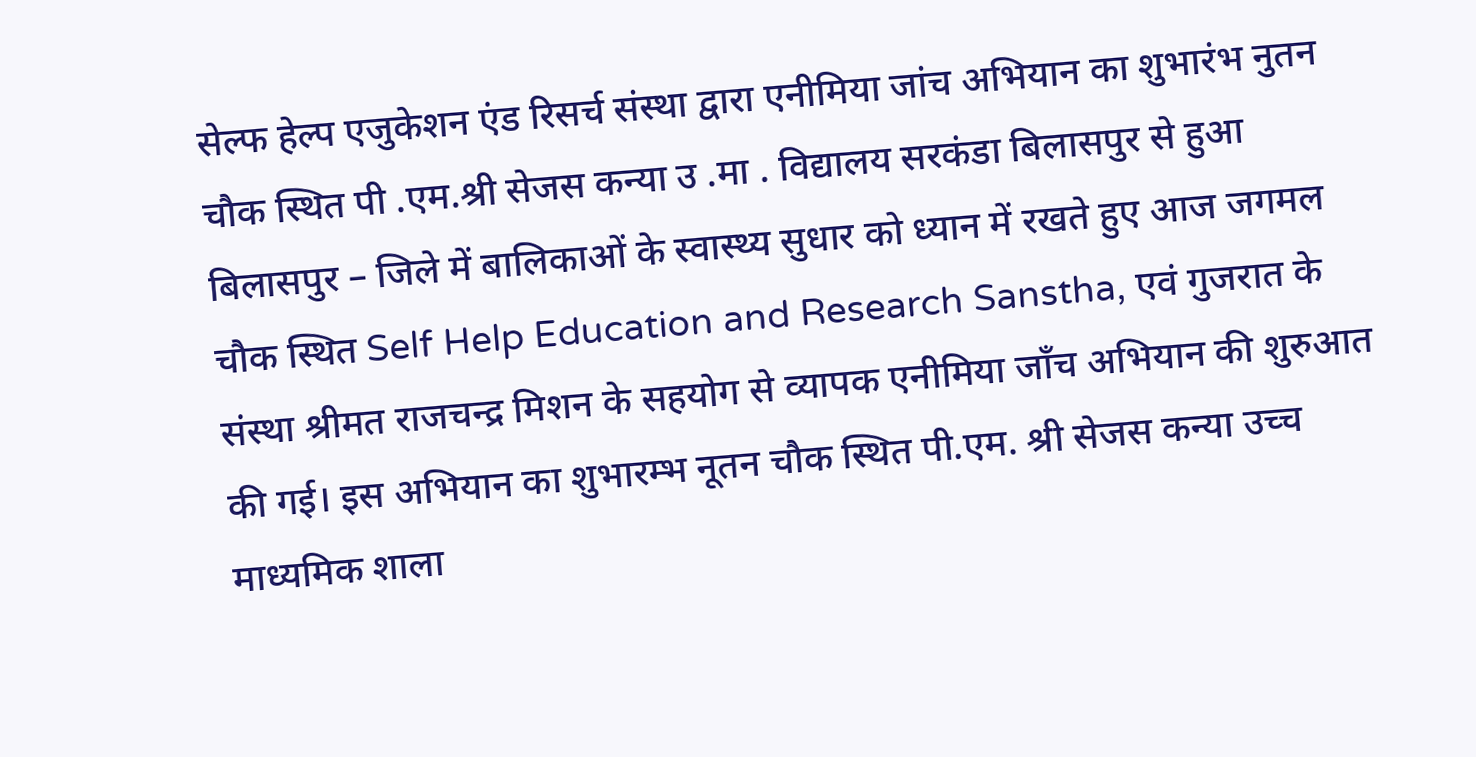सेल्फ हेल्प एजुकेशन एंड रिसर्च संस्था द्वारा एनीमिया जांच अभियान का शुभारंभ नुतन चौक स्थित पी .एम.श्री सेजस कन्या उ .मा . विद्यालय सरकंडा बिलासपुर से हुआ
बिलासपुर – जिले में बालिकाओं के स्वास्थ्य सुधार को ध्यान में रखते हुए आज जगमल चौक स्थित Self Help Education and Research Sanstha, एवं गुजरात के संस्था श्रीमत राजचन्द्र मिशन के सहयोग से व्यापक एनीमिया जाँच अभियान की शुरुआत की गई। इस अभियान का शुभारम्भ नूतन चौक स्थित पी.एम. श्री सेजस कन्या उच्च माध्यमिक शाला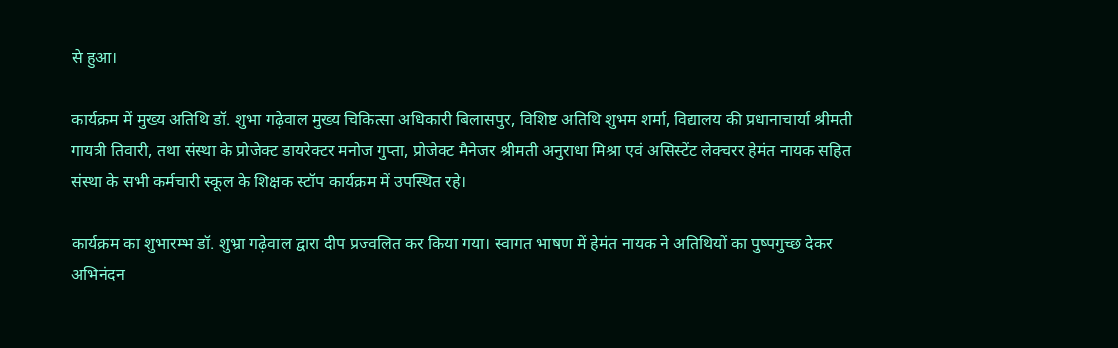से हुआ।

कार्यक्रम में मुख्य अतिथि डॉ. शुभा गढ़ेवाल मुख्य चिकित्सा अधिकारी बिलासपुर, विशिष्ट अतिथि शुभम शर्मा, विद्यालय की प्रधानाचार्या श्रीमती गायत्री तिवारी, तथा संस्था के प्रोजेक्ट डायरेक्टर मनोज गुप्ता, प्रोजेक्ट मैनेजर श्रीमती अनुराधा मिश्रा एवं असिस्टेंट लेक्चरर हेमंत नायक सहित संस्था के सभी कर्मचारी स्कूल के शिक्षक स्टॉप कार्यक्रम में उपस्थित रहे।

कार्यक्रम का शुभारम्भ डॉ. शुभ्रा गढ़ेवाल द्वारा दीप प्रज्वलित कर किया गया। स्वागत भाषण में हेमंत नायक ने अतिथियों का पुष्पगुच्छ देकर अभिनंदन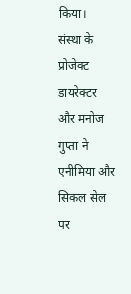किया।
संस्था के प्रोजेक्ट डायरेक्टर और मनोज गुप्ता ने एनीमिया और सिकल सेल पर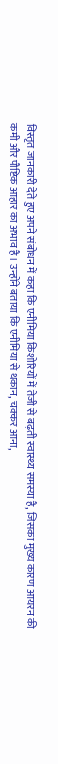विस्तृत जानकारी देते हुए अपने संबोधन में कहा कि एनीमिया किशोरियों में तेजी से बढ़ती स्वास्थ्य समस्या है, जिसका मुख्य कारण आयरन की कमी और पौष्टिक आहार का अभाव है। उन्होंने बताया कि एनीमिया से थकान, चक्कर आना,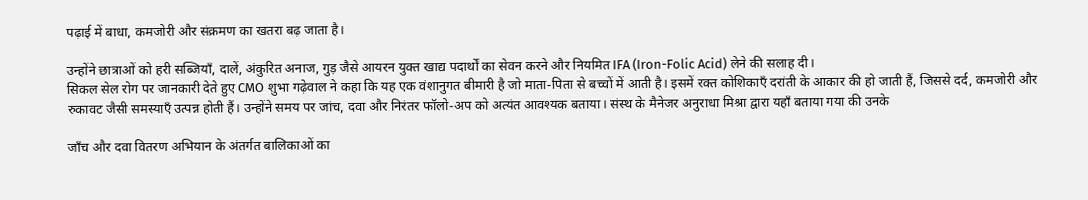पढ़ाई में बाधा, कमजोरी और संक्रमण का खतरा बढ़ जाता है।

उन्होंने छात्राओं को हरी सब्जियाँ, दालें, अंकुरित अनाज, गुड़ जैसे आयरन युक्त खाद्य पदार्थों का सेवन करने और नियमित IFA (Iron-Folic Acid) लेने की सलाह दी।
सिकल सेल रोग पर जानकारी देते हुए CMO शुभा गढ़ेवाल ने कहा कि यह एक वंशानुगत बीमारी है जो माता-पिता से बच्चों में आती है। इसमें रक्त कोशिकाएँ दरांती के आकार की हो जाती हैं, जिससे दर्द, कमजोरी और रुकावट जैसी समस्याएँ उत्पन्न होती हैं। उन्होंने समय पर जांच, दवा और निरंतर फॉलो-अप को अत्यंत आवश्यक बताया। संस्थ के मैनेजर अनुराधा मिश्रा द्वारा यहाँ बताया गया की उनके

जाँच और दवा वितरण अभियान के अंतर्गत बालिकाओं का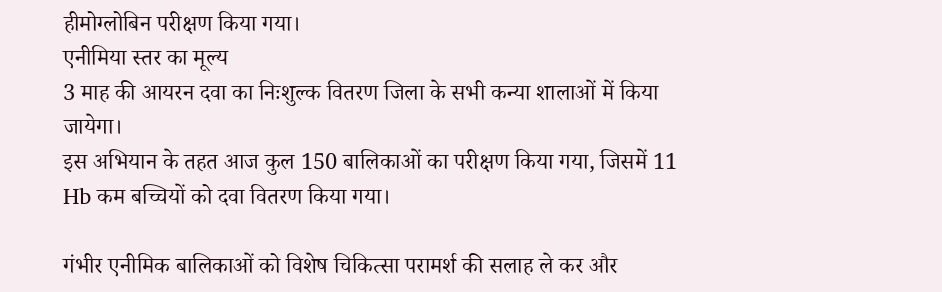हीमोग्लोबिन परीक्षण किया गया।
एनीमिया स्तर का मूल्य
3 माह की आयरन दवा का निःशुल्क वितरण जिला के सभी कन्या शालाओं में किया जायेगा।
इस अभियान के तहत आज कुल 150 बालिकाओं का परीक्षण किया गया, जिसमें 11 Hb कम बच्चियों को दवा वितरण किया गया।

गंभीर एनीमिक बालिकाओं को विशेष चिकित्सा परामर्श की सलाह ले कर और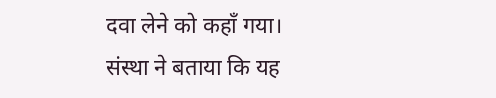दवा लेने को कहाँ गया।
संस्था ने बताया कि यह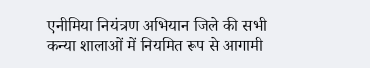एनीमिया नियंत्रण अभियान जिले की सभी कन्या शालाओं में नियमित रूप से आगामी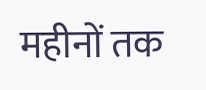महीनों तक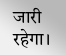जारी रहेगा।